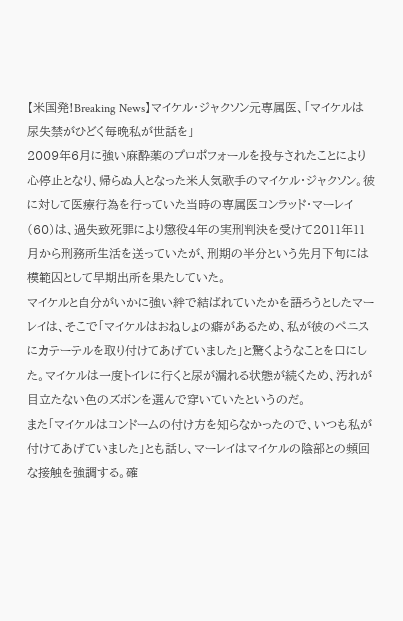【米国発!Breaking News】マイケル・ジャクソン元専属医、「マイケルは尿失禁がひどく毎晩私が世話を」
2009年6月に強い麻酔薬のプロポフォールを投与されたことにより心停止となり、帰らぬ人となった米人気歌手のマイケル・ジャクソン。彼に対して医療行為を行っていた当時の専属医コンラッド・マーレイ(60)は、過失致死罪により懲役4年の実刑判決を受けて2011年11月から刑務所生活を送っていたが、刑期の半分という先月下旬には模範囚として早期出所を果たしていた。
マイケルと自分がいかに強い絆で結ばれていたかを語ろうとしたマーレイは、そこで「マイケルはおねしょの癖があるため、私が彼のペニスにカテーテルを取り付けてあげていました」と驚くようなことを口にした。マイケルは一度トイレに行くと尿が漏れる状態が続くため、汚れが目立たない色のズボンを選んで穿いていたというのだ。
また「マイケルはコンドームの付け方を知らなかったので、いつも私が付けてあげていました」とも話し、マーレイはマイケルの陰部との頻回な接触を強調する。確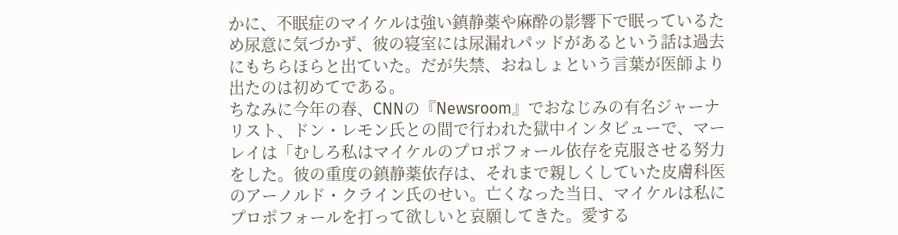かに、不眠症のマイケルは強い鎮静薬や麻酔の影響下で眠っているため尿意に気づかず、彼の寝室には尿漏れパッドがあるという話は過去にもちらほらと出ていた。だが失禁、おねしょという言葉が医師より出たのは初めてである。
ちなみに今年の春、CNNの『Newsroom』でおなじみの有名ジャーナリスト、ドン・レモン氏との間で行われた獄中インタビューで、マーレイは「むしろ私はマイケルのプロポフォール依存を克服させる努力をした。彼の重度の鎮静薬依存は、それまで親しくしていた皮膚科医のアーノルド・クライン氏のせい。亡くなった当日、マイケルは私にプロポフォールを打って欲しいと哀願してきた。愛する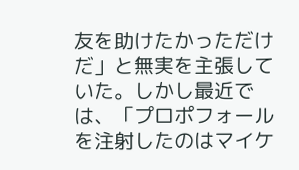友を助けたかっただけだ」と無実を主張していた。しかし最近では、「プロポフォールを注射したのはマイケ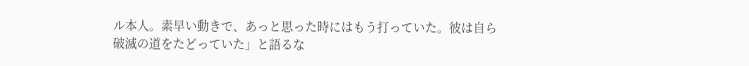ル本人。素早い動きで、あっと思った時にはもう打っていた。彼は自ら破滅の道をたどっていた」と語るな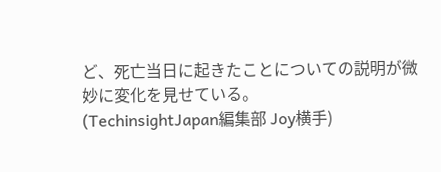ど、死亡当日に起きたことについての説明が微妙に変化を見せている。
(TechinsightJapan編集部 Joy横手)